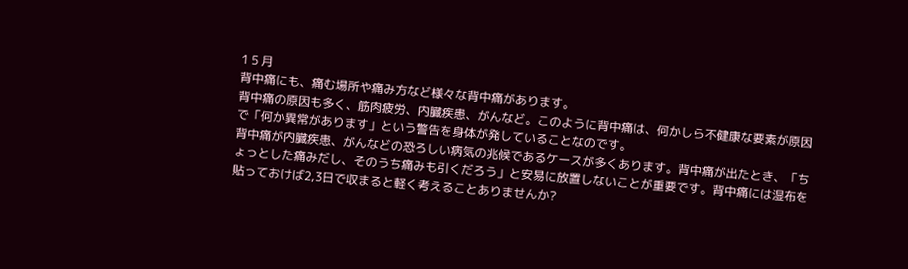1 5 月
背中痛にも、痛む場所や痛み方など様々な背中痛があります。
背中痛の原因も多く、筋肉疲労、内臓疾患、がんなど。このように背中痛は、何かしら不健康な要素が原因で「何か異常があります」という警告を身体が発していることなのです。
背中痛が内臓疾患、がんなどの恐ろしい病気の兆候であるケースが多くあります。背中痛が出たとき、「ちょっとした痛みだし、そのうち痛みも引くだろう」と安易に放置しないことが重要です。背中痛には湿布を貼っておけば2,3日で収まると軽く考えることありませんか?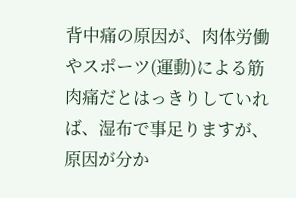背中痛の原因が、肉体労働やスポーツ(運動)による筋肉痛だとはっきりしていれば、湿布で事足りますが、原因が分か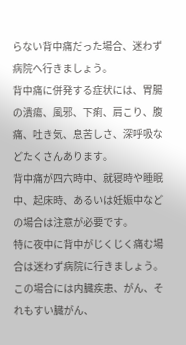らない背中痛だった場合、迷わず病院へ行きましょう。
背中痛に併発する症状には、胃腸の潰瘍、風邪、下痢、肩こり、腹痛、吐き気、息苦しさ、深呼吸などたくさんあります。
背中痛が四六時中、就寝時や睡眠中、起床時、あるいは妊娠中などの場合は注意が必要です。
特に夜中に背中がじくじく痛む場合は迷わず病院に行きましょう。
この場合には内臓疾患、がん、それもすい臓がん、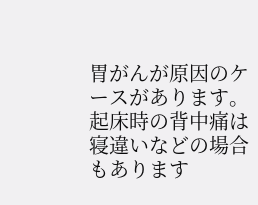胃がんが原因のケースがあります。起床時の背中痛は寝違いなどの場合もあります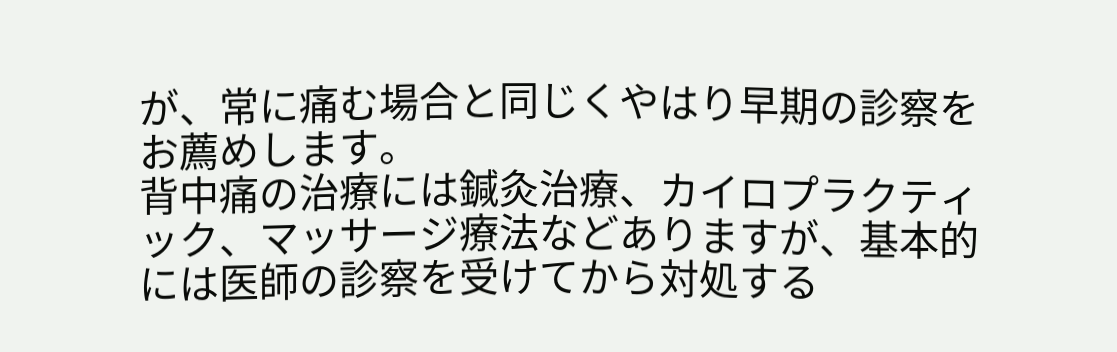が、常に痛む場合と同じくやはり早期の診察をお薦めします。
背中痛の治療には鍼灸治療、カイロプラクティック、マッサージ療法などありますが、基本的には医師の診察を受けてから対処する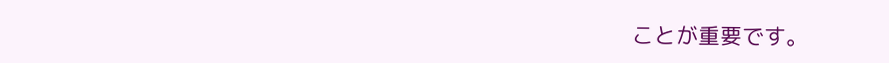ことが重要です。